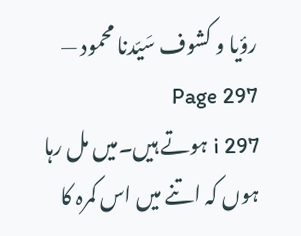رؤیا و کشوف سَیّدنا محمود — Page 297
i 297 ہوتے ہیں۔میں مل رہا ہوں کہ اتنے میں اس کمرہ کا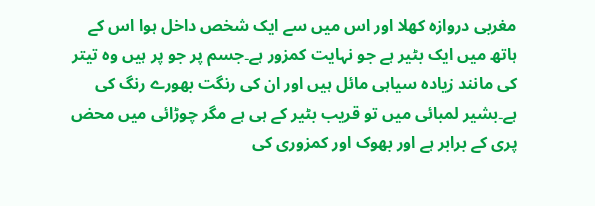مغربی دروازہ کھلا اور اس میں سے ایک شخص داخل ہوا اس کے ہاتھ میں ایک بٹیر ہے جو نہایت کمزور ہے۔جسم پر جو پر ہیں وہ تیتر کی مانند زیادہ سیاہی مائل ہیں اور ان کی رنگت بھورے رنگ کی ہے۔بشیر لمبائی میں تو قریب بٹیر کے ہی ہے مگر چوڑائی میں محض پری کے برابر ہے اور بھوک اور کمزوری کی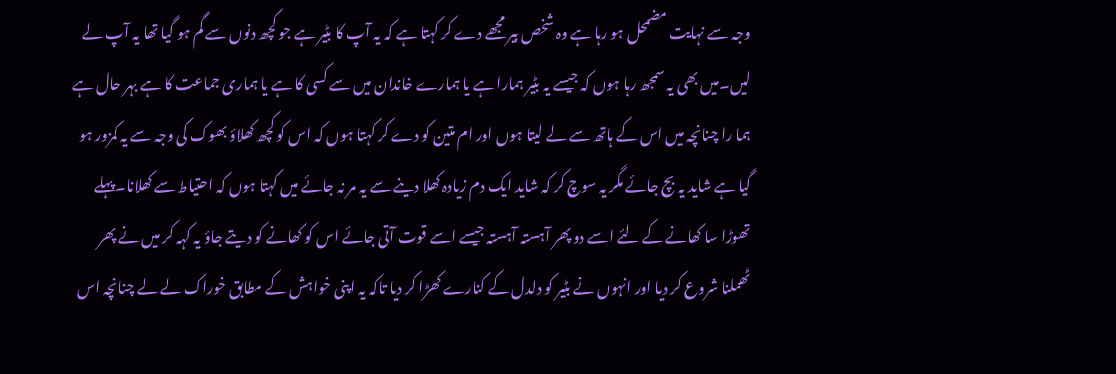وجہ سے نہایت مضمحل ہو رہا ہے وہ شخص بیر مجھے دے کر کہتا ہے کہ یہ آپ کا بٹیر ہے جو کچھ دنوں سے گم ہو گیا تھا یہ آپ لے لیں۔میں بھی یہ سمجھ رہا ہوں کہ جیسے یہ بٹیر ہمارا ہے یا ہمارے خاندان میں سے کسی کا ہے یا ہماری جماعت کا ہے بہر حال ہے ہما را چنانچہ میں اس کے ہاتھ سے لے لیتا ہوں اور ام متین کو دے کر کہتا ہوں کہ اس کو کچھ کھلاؤ بھوک کی وجہ سے یہ کمزور ہو گیا ہے شاید یہ بچ جائے مگر یہ سوچ کر کہ شاید ایک دم زیادہ کھلا دینے سے یہ مر نہ جائے میں کہتا ہوں کہ احتیاط سے کھلانا۔پہلے تھوڑا سا کھانے کے لئے اسے دو پھر آہستہ آہستہ جیسے اسے قوت آتی جائے اس کو کھانے کو دیتے جاؤ یہ کہہ کر میں نے پھر ٹھملنا شروع کر دیا اور انہوں نے بٹیر کو دلدل کے کنارے کھڑا کر دیا تاکہ یہ اپنی خواہش کے مطابق خوراک لے لے چنانچہ اس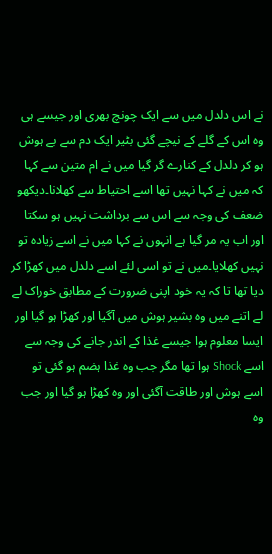نے اس دلدل میں سے ایک چونچ بھری اور جیسے ہی وہ اس کے گلے کے نیچے گئی بٹیر ایک دم سے بے ہوش ہو کر دلدل کے کنارے گر گیا میں نے ام متین سے کہا کہ میں نے کہا نہیں تھا اسے احتیاط سے کھلانا۔دیکھو ضعف کی وجہ سے اس سے برداشت نہیں ہو سکتا اور اب یہ مر گیا ہے انہوں نے کہا میں نے اسے زیادہ تو نہیں کھلایا۔میں نے تو اسی لئے اسے دلدل میں کھڑا کر دیا تھا تا کہ یہ خود اپنی ضرورت کے مطابق خوراک لے لے اتنے میں وہ بشیر ہوش میں آگیا اور کھڑا ہو گیا اور ایسا معلوم ہوا جیسے غذا کے اندر جانے کی وجہ سے اسے Shock ہوا تھا مگر جب وہ غذا ہضم ہو گئی تو اسے ہوش اور طاقت آگئی اور وہ کھڑا ہو گیا اور جب وہ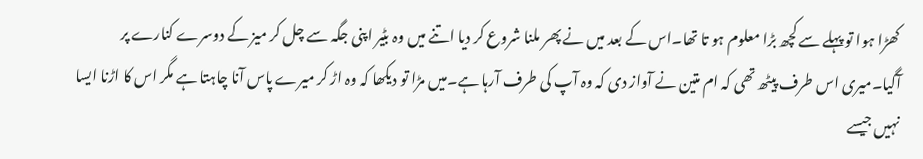کھڑا ہوا تو پہلے سے کچھ بڑا معلوم ہو تا تھا۔اس کے بعد میں نے پھر ملنا شروع کر دیا اتنے میں وہ بٹیر اپنی جگہ سے چل کر میز کے دوسرے کنارے پر آگیا۔میری اس طرف پیٹھ تھی کہ ام متین نے آواز دی کہ وہ آپ کی طرف آرہا ہے۔میں مڑا تو دیکھا کہ وہ اڑ کر میرے پاس آنا چاہتا ہے مگر اس کا اڑنا ایسا نہیں جیسے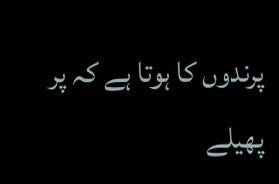پرندوں کا ہوتا ہے کہ پر پھیلے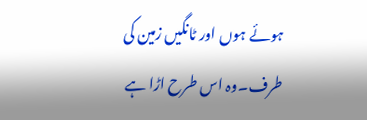ہوئے ہوں اور ٹانگیں زمین کی طرف۔وہ اس طرح اڑا ہے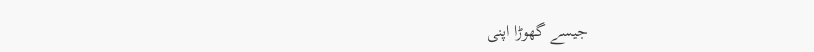جیسے گھوڑا اپنی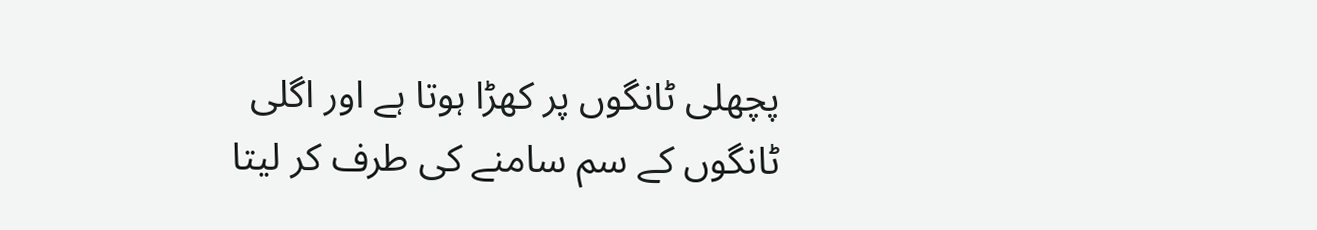پچھلی ٹانگوں پر کھڑا ہوتا ہے اور اگلی ٹانگوں کے سم سامنے کی طرف کر لیتا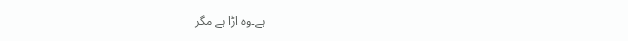ہے۔وہ اڑا ہے مگر